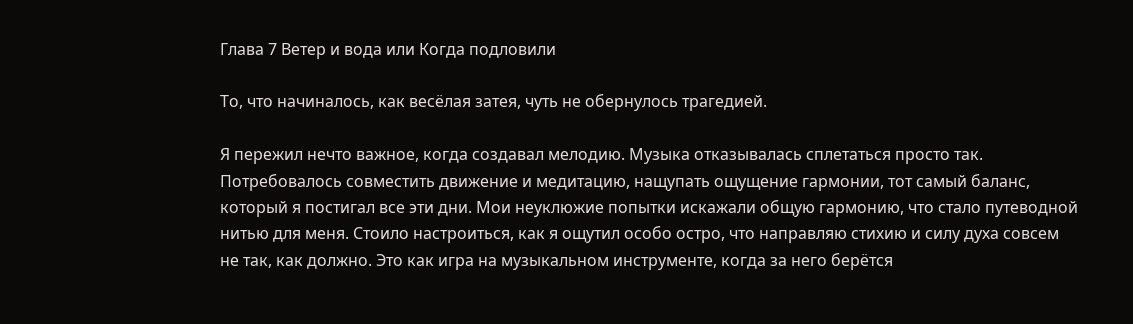Глава 7 Ветер и вода или Когда подловили

То, что начиналось, как весёлая затея, чуть не обернулось трагедией.

Я пережил нечто важное, когда создавал мелодию. Музыка отказывалась сплетаться просто так. Потребовалось совместить движение и медитацию, нащупать ощущение гармонии, тот самый баланс, который я постигал все эти дни. Мои неуклюжие попытки искажали общую гармонию, что стало путеводной нитью для меня. Стоило настроиться, как я ощутил особо остро, что направляю стихию и силу духа совсем не так, как должно. Это как игра на музыкальном инструменте, когда за него берётся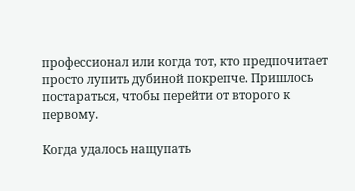профессионал или когда тот, кто предпочитает просто лупить дубиной покрепче. Пришлось постараться, чтобы перейти от второго к первому.

Когда удалось нащупать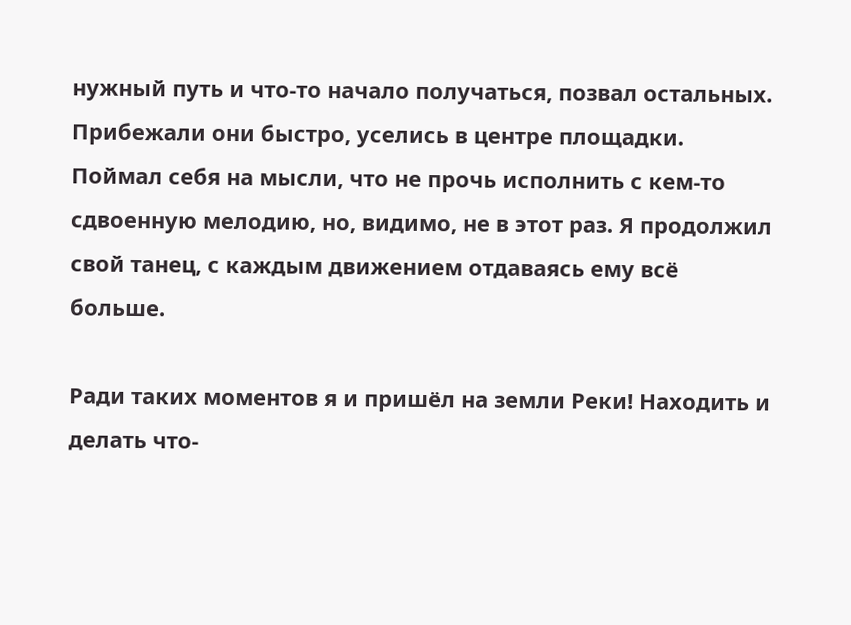нужный путь и что-то начало получаться, позвал остальных. Прибежали они быстро, уселись в центре площадки. Поймал себя на мысли, что не прочь исполнить с кем-то сдвоенную мелодию, но, видимо, не в этот раз. Я продолжил свой танец, с каждым движением отдаваясь ему всё больше.

Ради таких моментов я и пришёл на земли Реки! Находить и делать что-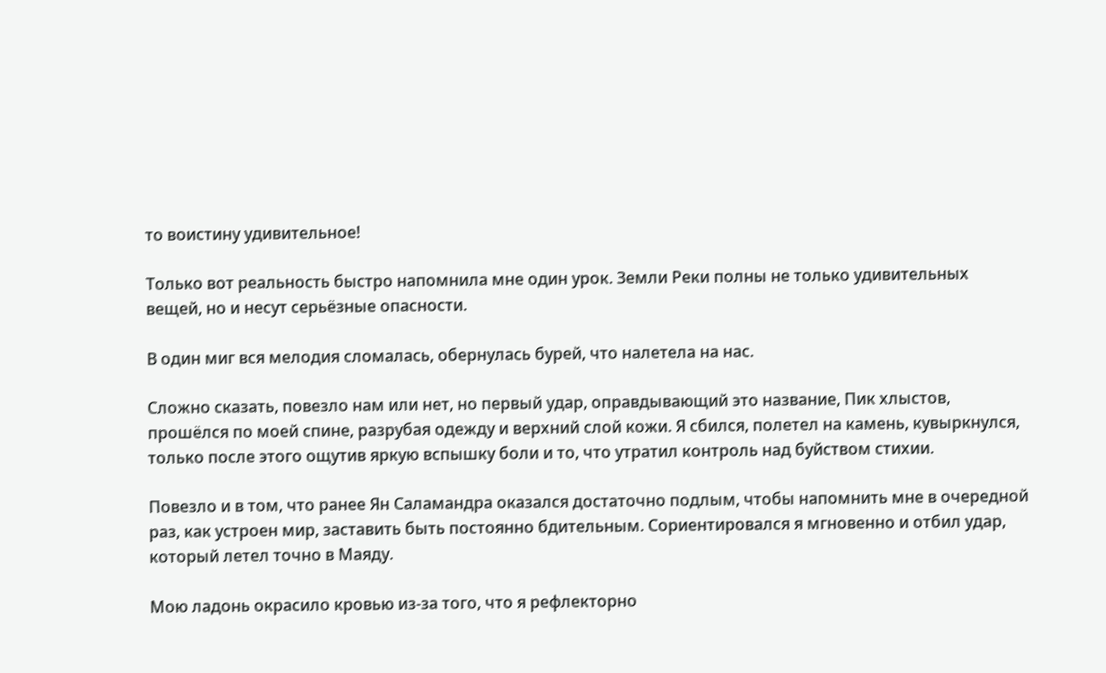то воистину удивительное!

Только вот реальность быстро напомнила мне один урок. Земли Реки полны не только удивительных вещей, но и несут серьёзные опасности.

В один миг вся мелодия сломалась, обернулась бурей, что налетела на нас.

Сложно сказать, повезло нам или нет, но первый удар, оправдывающий это название, Пик хлыстов, прошёлся по моей спине, разрубая одежду и верхний слой кожи. Я сбился, полетел на камень, кувыркнулся, только после этого ощутив яркую вспышку боли и то, что утратил контроль над буйством стихии.

Повезло и в том, что ранее Ян Саламандра оказался достаточно подлым, чтобы напомнить мне в очередной раз, как устроен мир, заставить быть постоянно бдительным. Сориентировался я мгновенно и отбил удар, который летел точно в Маяду.

Мою ладонь окрасило кровью из-за того, что я рефлекторно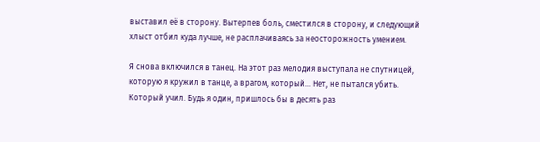выставил её в сторону. Вытерпев боль, сместился в сторону, и следующий хлыст отбил куда лучше, не расплачиваясь за неосторожность умением.

Я снова включился в танец. На этот раз мелодия выступала не спутницей, которую я кружил в танце, а врагом, который… Нет, не пытался убить. Который учил. Будь я один, пришлось бы в десять раз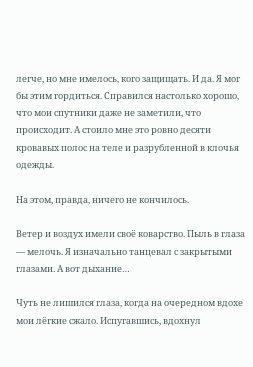легче, но мне имелось, кого защищать. И да. Я мог бы этим гордиться. Справился настолько хорошо, что мои спутники даже не заметили, что происходит. А стоило мне это ровно десяти кровавых полос на теле и разрубленной в клочья одежды.

На этом, правда, ничего не кончилось.

Ветер и воздух имели своё коварство. Пыль в глаза — мелочь. Я изначально танцевал с закрытыми глазами. А вот дыхание…

Чуть не лишился глаза, когда на очередном вдохе мои лёгкие сжало. Испугавшись, вдохнул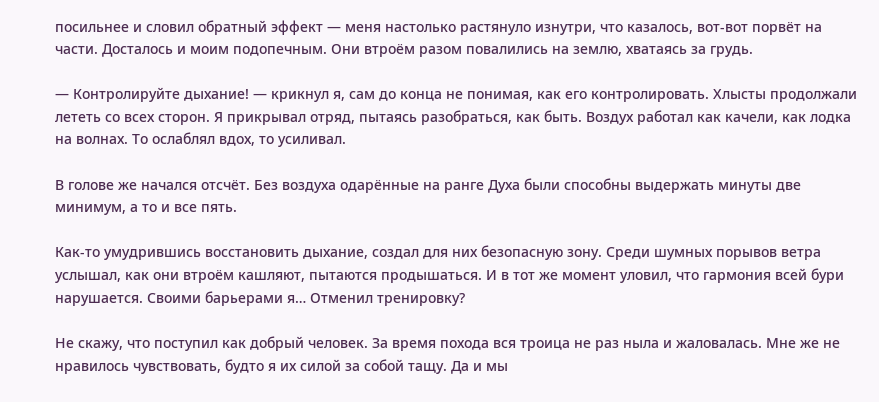посильнее и словил обратный эффект — меня настолько растянуло изнутри, что казалось, вот-вот порвёт на части. Досталось и моим подопечным. Они втроём разом повалились на землю, хватаясь за грудь.

— Контролируйте дыхание! — крикнул я, сам до конца не понимая, как его контролировать. Хлысты продолжали лететь со всех сторон. Я прикрывал отряд, пытаясь разобраться, как быть. Воздух работал как качели, как лодка на волнах. То ослаблял вдох, то усиливал.

В голове же начался отсчёт. Без воздуха одарённые на ранге Духа были способны выдержать минуты две минимум, а то и все пять.

Как-то умудрившись восстановить дыхание, создал для них безопасную зону. Среди шумных порывов ветра услышал, как они втроём кашляют, пытаются продышаться. И в тот же момент уловил, что гармония всей бури нарушается. Своими барьерами я… Отменил тренировку?

Не скажу, что поступил как добрый человек. За время похода вся троица не раз ныла и жаловалась. Мне же не нравилось чувствовать, будто я их силой за собой тащу. Да и мы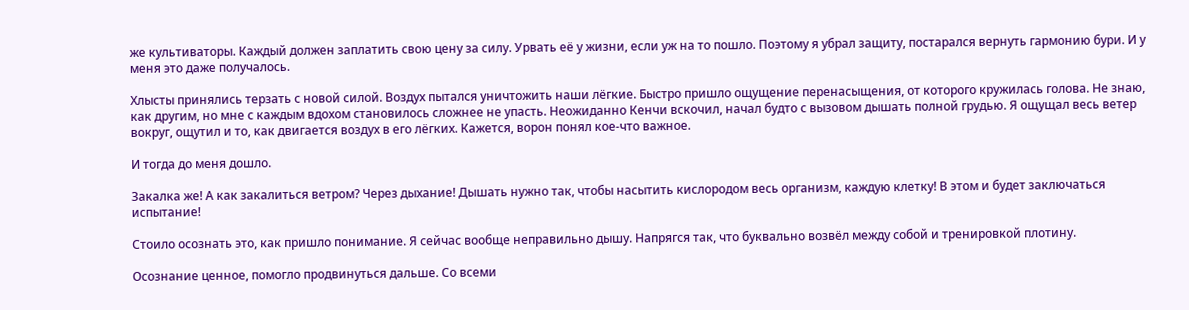же культиваторы. Каждый должен заплатить свою цену за силу. Урвать её у жизни, если уж на то пошло. Поэтому я убрал защиту, постарался вернуть гармонию бури. И у меня это даже получалось.

Хлысты принялись терзать с новой силой. Воздух пытался уничтожить наши лёгкие. Быстро пришло ощущение перенасыщения, от которого кружилась голова. Не знаю, как другим, но мне с каждым вдохом становилось сложнее не упасть. Неожиданно Кенчи вскочил, начал будто с вызовом дышать полной грудью. Я ощущал весь ветер вокруг, ощутил и то, как двигается воздух в его лёгких. Кажется, ворон понял кое-что важное.

И тогда до меня дошло.

Закалка же! А как закалиться ветром? Через дыхание! Дышать нужно так, чтобы насытить кислородом весь организм, каждую клетку! В этом и будет заключаться испытание!

Стоило осознать это, как пришло понимание. Я сейчас вообще неправильно дышу. Напрягся так, что буквально возвёл между собой и тренировкой плотину.

Осознание ценное, помогло продвинуться дальше. Со всеми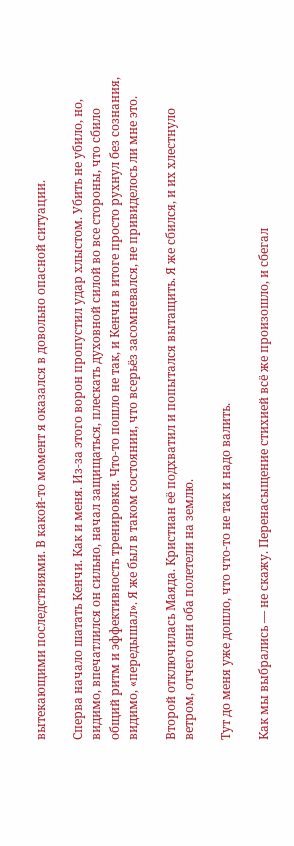вытекающими последствиями. В какой-то момент я оказался в довольно опасной ситуации.

Сперва начало шатать Кенчи. Как и меня. Из-за этого ворон пропустил удар хлыстом. Убить не убило, но, видимо, впечатлился он сильно, начал защищаться, плескать духовной силой во все стороны, что сбило общий ритм и эффективность тренировки. Что-то пошло не так, и Кенчи в итоге просто рухнул без сознания, видимо, «передышал». Я же был в таком состоянии, что всерьёз засомневался, не привиделось ли мне это.

Второй отключилась Маяда. Кристиан её подхватил и попытался вытащить. Я же сбился, и их хлестнуло ветром, отчего они оба полетели на землю.

Тут до меня уже дошло, что что-то не так и надо валить.

Как мы выбрались — не скажу. Перенасыщение стихией всё же произошло, и сбегал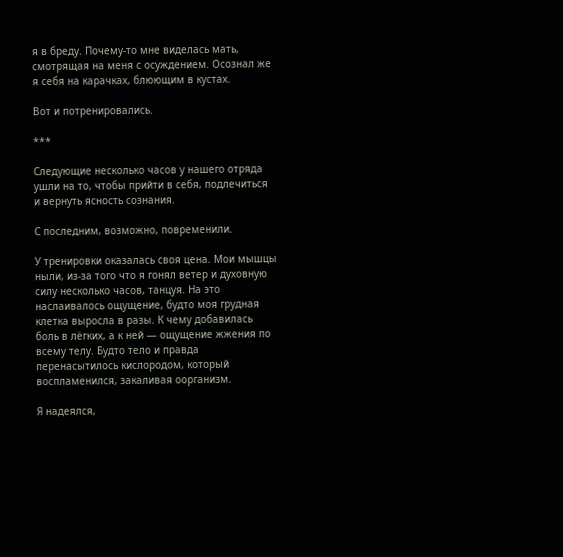я в бреду. Почему-то мне виделась мать, смотрящая на меня с осуждением. Осознал же я себя на карачках, блюющим в кустах.

Вот и потренировались.

***

Следующие несколько часов у нашего отряда ушли на то, чтобы прийти в себя, подлечиться и вернуть ясность сознания.

С последним, возможно, повременили.

У тренировки оказалась своя цена. Мои мышцы ныли, из-за того что я гонял ветер и духовную силу несколько часов, танцуя. На это наслаивалось ощущение, будто моя грудная клетка выросла в разы. К чему добавилась боль в лёгких, а к ней — ощущение жжения по всему телу. Будто тело и правда перенасытилось кислородом, который воспламенился, закаливая оорганизм.

Я надеялся,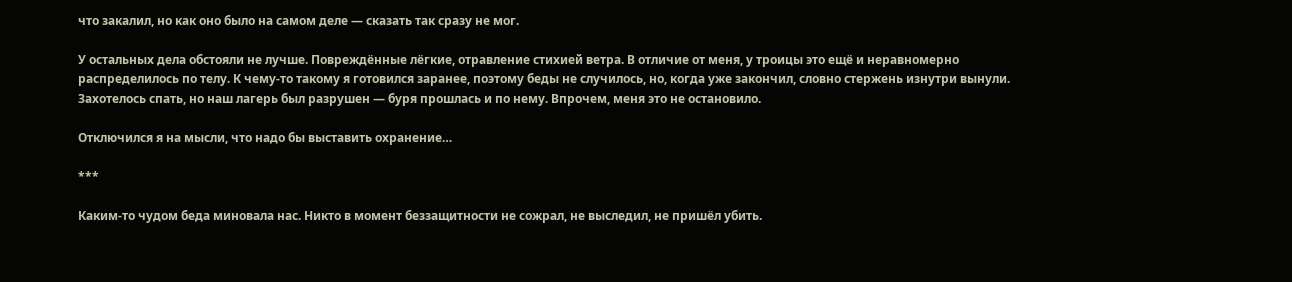что закалил, но как оно было на самом деле — сказать так сразу не мог.

У остальных дела обстояли не лучше. Повреждённые лёгкие, отравление стихией ветра. В отличие от меня, у троицы это ещё и неравномерно распределилось по телу. К чему-то такому я готовился заранее, поэтому беды не случилось, но, когда уже закончил, словно стержень изнутри вынули. Захотелось спать, но наш лагерь был разрушен — буря прошлась и по нему. Впрочем, меня это не остановило.

Отключился я на мысли, что надо бы выставить охранение…

***

Каким-то чудом беда миновала нас. Никто в момент беззащитности не сожрал, не выследил, не пришёл убить.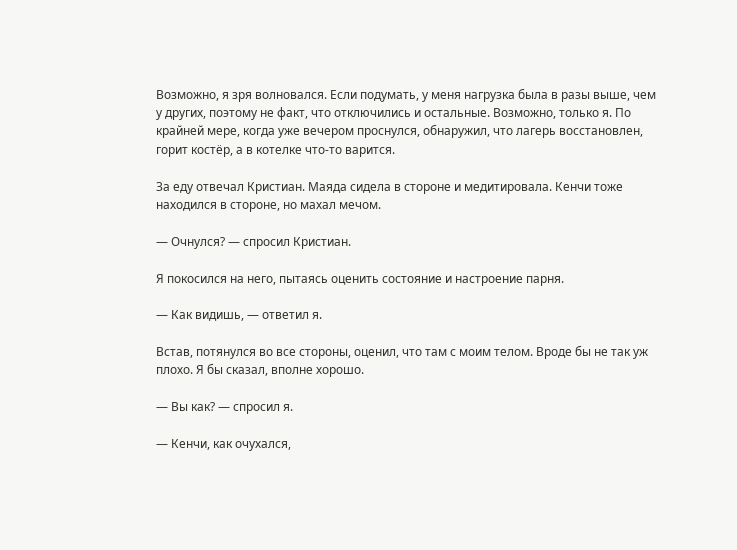Возможно, я зря волновался. Если подумать, у меня нагрузка была в разы выше, чем у других, поэтому не факт, что отключились и остальные. Возможно, только я. По крайней мере, когда уже вечером проснулся, обнаружил, что лагерь восстановлен, горит костёр, а в котелке что-то варится.

За еду отвечал Кристиан. Маяда сидела в стороне и медитировала. Кенчи тоже находился в стороне, но махал мечом.

— Очнулся? — спросил Кристиан.

Я покосился на него, пытаясь оценить состояние и настроение парня.

— Как видишь, — ответил я.

Встав, потянулся во все стороны, оценил, что там с моим телом. Вроде бы не так уж плохо. Я бы сказал, вполне хорошо.

— Вы как? — спросил я.

— Кенчи, как очухался,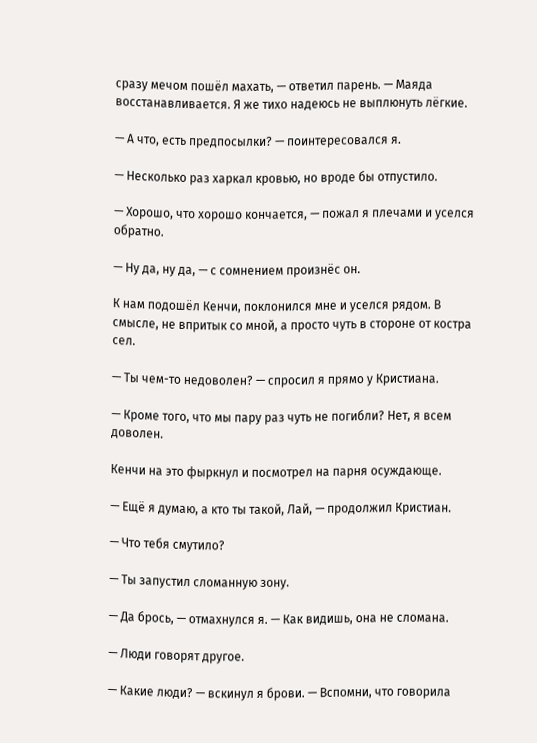сразу мечом пошёл махать, — ответил парень. — Маяда восстанавливается. Я же тихо надеюсь не выплюнуть лёгкие.

— А что, есть предпосылки? — поинтересовался я.

— Несколько раз харкал кровью, но вроде бы отпустило.

— Хорошо, что хорошо кончается, — пожал я плечами и уселся обратно.

— Ну да, ну да, — с сомнением произнёс он.

К нам подошёл Кенчи, поклонился мне и уселся рядом. В смысле, не впритык со мной, а просто чуть в стороне от костра сел.

— Ты чем-то недоволен? — спросил я прямо у Кристиана.

— Кроме того, что мы пару раз чуть не погибли? Нет, я всем доволен.

Кенчи на это фыркнул и посмотрел на парня осуждающе.

— Ещё я думаю, а кто ты такой, Лай, — продолжил Кристиан.

— Что тебя смутило?

— Ты запустил сломанную зону.

— Да брось, — отмахнулся я. — Как видишь, она не сломана.

— Люди говорят другое.

— Какие люди? — вскинул я брови. — Вспомни, что говорила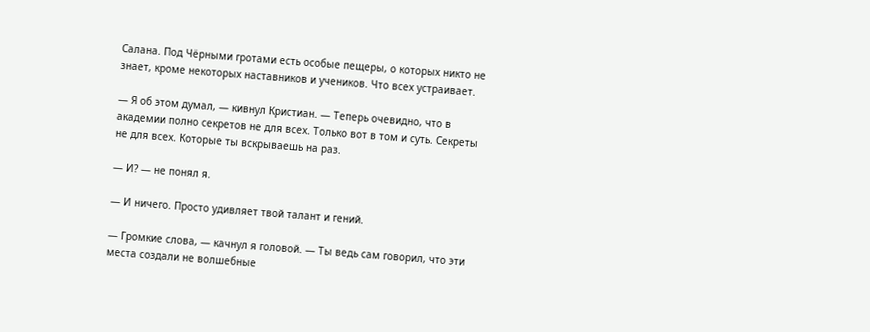Салана. Под Чёрными гротами есть особые пещеры, о которых никто не знает, кроме некоторых наставников и учеников. Что всех устраивает.

— Я об этом думал, — кивнул Кристиан. — Теперь очевидно, что в академии полно секретов не для всех. Только вот в том и суть. Секреты не для всех. Которые ты вскрываешь на раз.

— И? — не понял я.

— И ничего. Просто удивляет твой талант и гений.

— Громкие слова, — качнул я головой. — Ты ведь сам говорил, что эти места создали не волшебные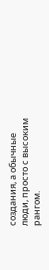создания, а обычные люди, просто с высоким рангом.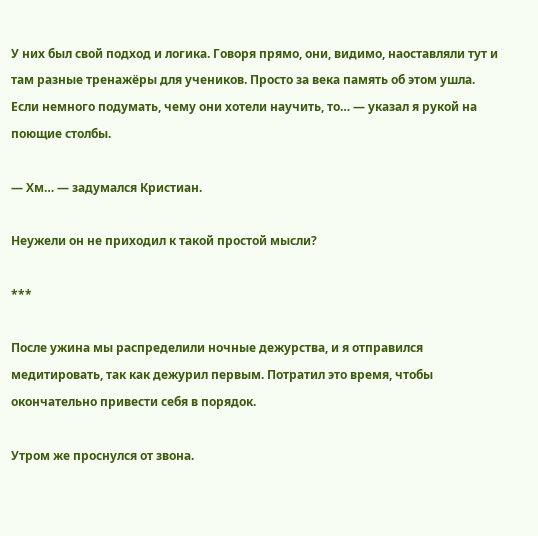У них был свой подход и логика. Говоря прямо, они, видимо, наоставляли тут и там разные тренажёры для учеников. Просто за века память об этом ушла. Если немного подумать, чему они хотели научить, то… — указал я рукой на поющие столбы.

— Хм… — задумался Кристиан.

Неужели он не приходил к такой простой мысли?

***

После ужина мы распределили ночные дежурства, и я отправился медитировать, так как дежурил первым. Потратил это время, чтобы окончательно привести себя в порядок.

Утром же проснулся от звона.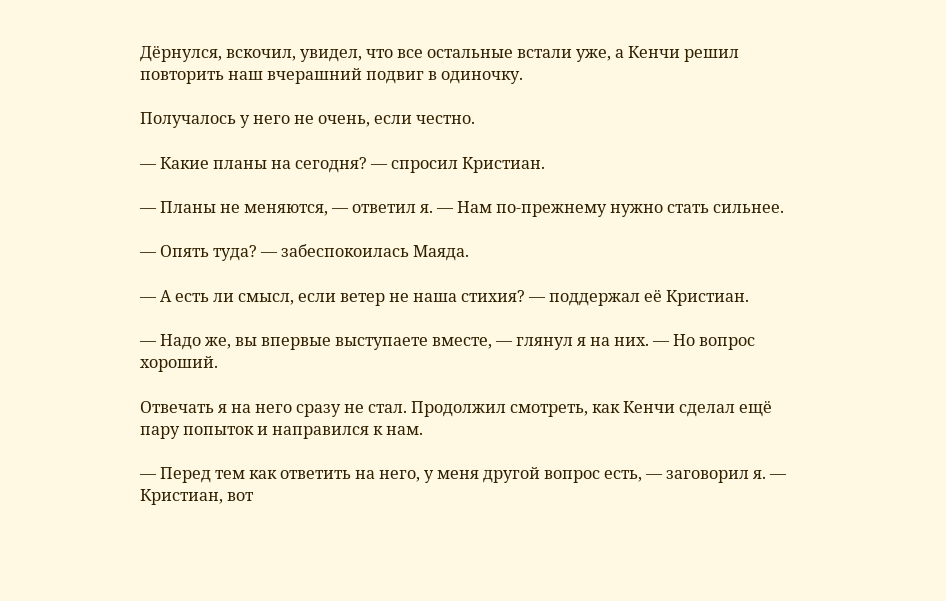Дёрнулся, вскочил, увидел, что все остальные встали уже, а Кенчи решил повторить наш вчерашний подвиг в одиночку.

Получалось у него не очень, если честно.

— Какие планы на сегодня? — спросил Кристиан.

— Планы не меняются, — ответил я. — Нам по-прежнему нужно стать сильнее.

— Опять туда? — забеспокоилась Маяда.

— А есть ли смысл, если ветер не наша стихия? — поддержал её Кристиан.

— Надо же, вы впервые выступаете вместе, — глянул я на них. — Но вопрос хороший.

Отвечать я на него сразу не стал. Продолжил смотреть, как Кенчи сделал ещё пару попыток и направился к нам.

— Перед тем как ответить на него, у меня другой вопрос есть, — заговорил я. — Кристиан, вот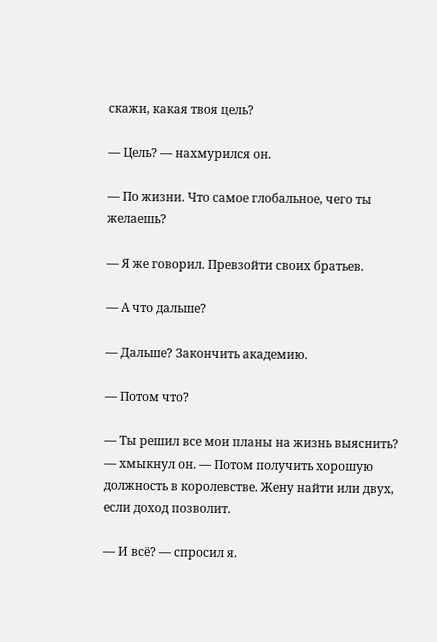скажи, какая твоя цель?

— Цель? — нахмурился он.

— По жизни. Что самое глобальное, чего ты желаешь?

— Я же говорил. Превзойти своих братьев.

— А что дальше?

— Дальше? Закончить академию.

— Потом что?

— Ты решил все мои планы на жизнь выяснить? — хмыкнул он. — Потом получить хорошую должность в королевстве. Жену найти или двух, если доход позволит.

— И всё? — спросил я.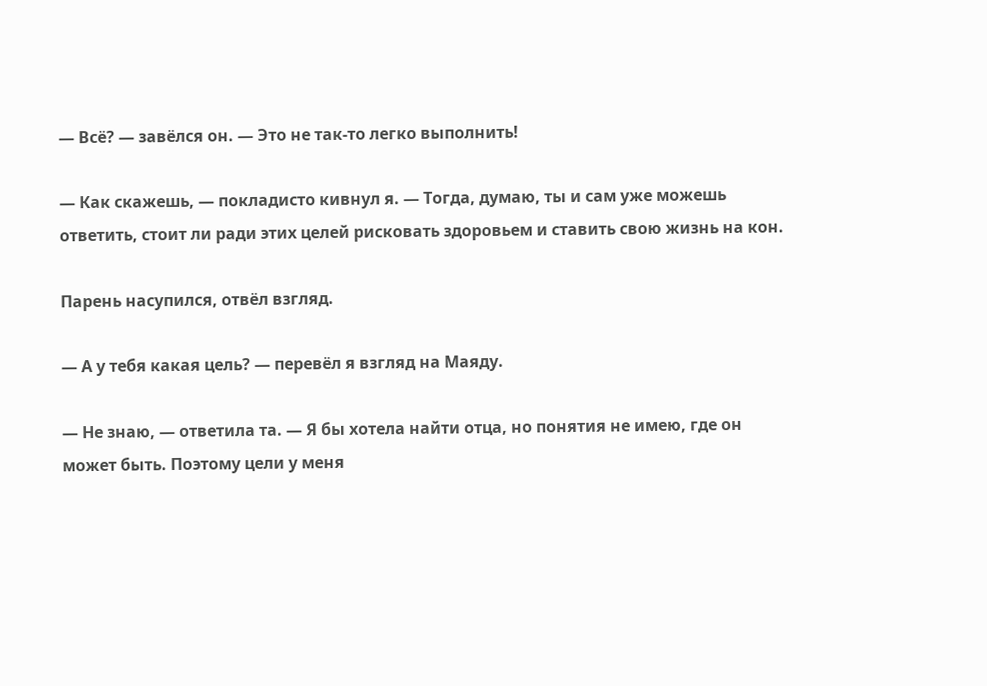— Всё? — завёлся он. — Это не так-то легко выполнить!

— Как скажешь, — покладисто кивнул я. — Тогда, думаю, ты и сам уже можешь ответить, стоит ли ради этих целей рисковать здоровьем и ставить свою жизнь на кон.

Парень насупился, отвёл взгляд.

— А у тебя какая цель? — перевёл я взгляд на Маяду.

— Не знаю, — ответила та. — Я бы хотела найти отца, но понятия не имею, где он может быть. Поэтому цели у меня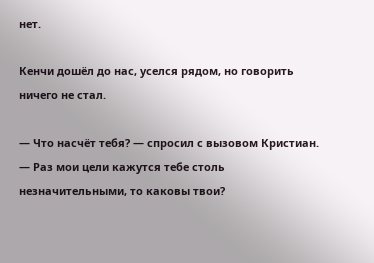нет.

Кенчи дошёл до нас, уселся рядом, но говорить ничего не стал.

— Что насчёт тебя? — спросил с вызовом Кристиан. — Раз мои цели кажутся тебе столь незначительными, то каковы твои?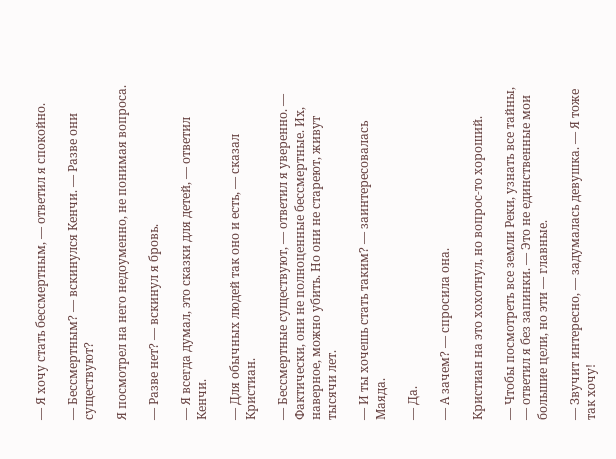— Я хочу стать бессмертным, — ответил я спокойно.

— Бессмертным? — вскинулся Кенчи. — Разве они существуют?

Я посмотрел на него недоуменно, не понимая вопроса.

— Разве нет? — вскинул я бровь.

— Я всегда думал, это сказки для детей, — ответил Кенчи.

— Для обычных людей так оно и есть, — сказал Кристиан.

— Бессмертные существуют, — ответил я уверенно. — Фактически, они не полноценные бессмертные. Их, наверное, можно убить. Но они не стареют, живут тысячи лет.

— И ты хочешь стать таким? — заинтересовалась Маяда.

— Да.

— А зачем? — спросила она.

Кристиан на это хохотнул, но вопрос-то хороший.

— Чтобы посмотреть все земли Реки, узнать все тайны, — ответил я без запинки. — Это не единственные мои большие цели, но эти — главные.

— Звучит интересно, — задумалась девушка. — Я тоже так хочу!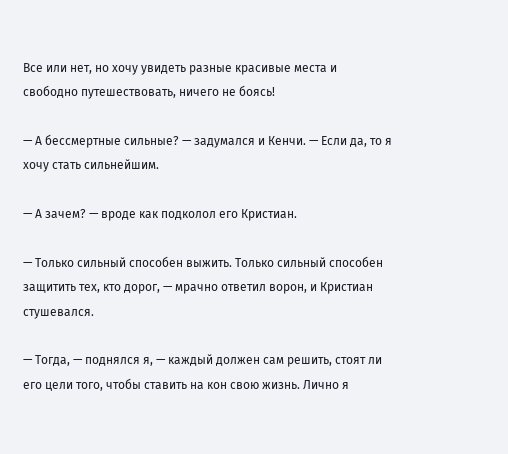Все или нет, но хочу увидеть разные красивые места и свободно путешествовать, ничего не боясь!

— А бессмертные сильные? — задумался и Кенчи. — Если да, то я хочу стать сильнейшим.

— А зачем? — вроде как подколол его Кристиан.

— Только сильный способен выжить. Только сильный способен защитить тех, кто дорог, — мрачно ответил ворон, и Кристиан стушевался.

— Тогда, — поднялся я, — каждый должен сам решить, стоят ли его цели того, чтобы ставить на кон свою жизнь. Лично я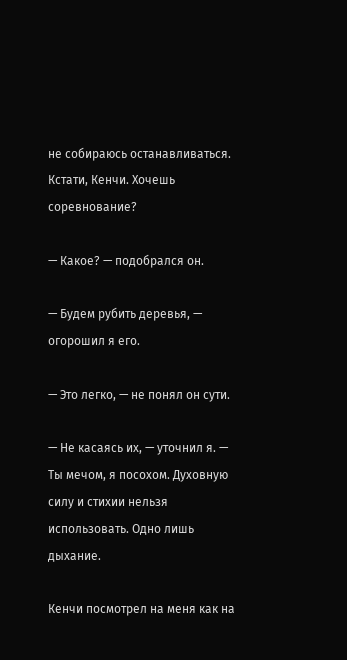не собираюсь останавливаться. Кстати, Кенчи. Хочешь соревнование?

— Какое? — подобрался он.

— Будем рубить деревья, — огорошил я его.

— Это легко, — не понял он сути.

— Не касаясь их, — уточнил я. — Ты мечом, я посохом. Духовную силу и стихии нельзя использовать. Одно лишь дыхание.

Кенчи посмотрел на меня как на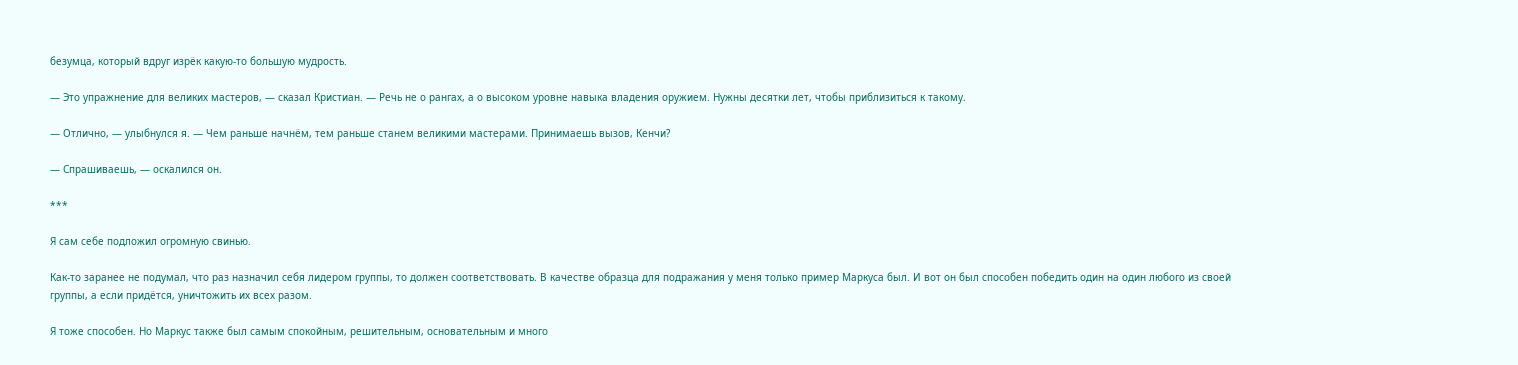безумца, который вдруг изрёк какую-то большую мудрость.

— Это упражнение для великих мастеров, — сказал Кристиан. — Речь не о рангах, а о высоком уровне навыка владения оружием. Нужны десятки лет, чтобы приблизиться к такому.

— Отлично, — улыбнулся я. — Чем раньше начнём, тем раньше станем великими мастерами. Принимаешь вызов, Кенчи?

— Спрашиваешь, — оскалился он.

***

Я сам себе подложил огромную свинью.

Как-то заранее не подумал, что раз назначил себя лидером группы, то должен соответствовать. В качестве образца для подражания у меня только пример Маркуса был. И вот он был способен победить один на один любого из своей группы, а если придётся, уничтожить их всех разом.

Я тоже способен. Но Маркус также был самым спокойным, решительным, основательным и много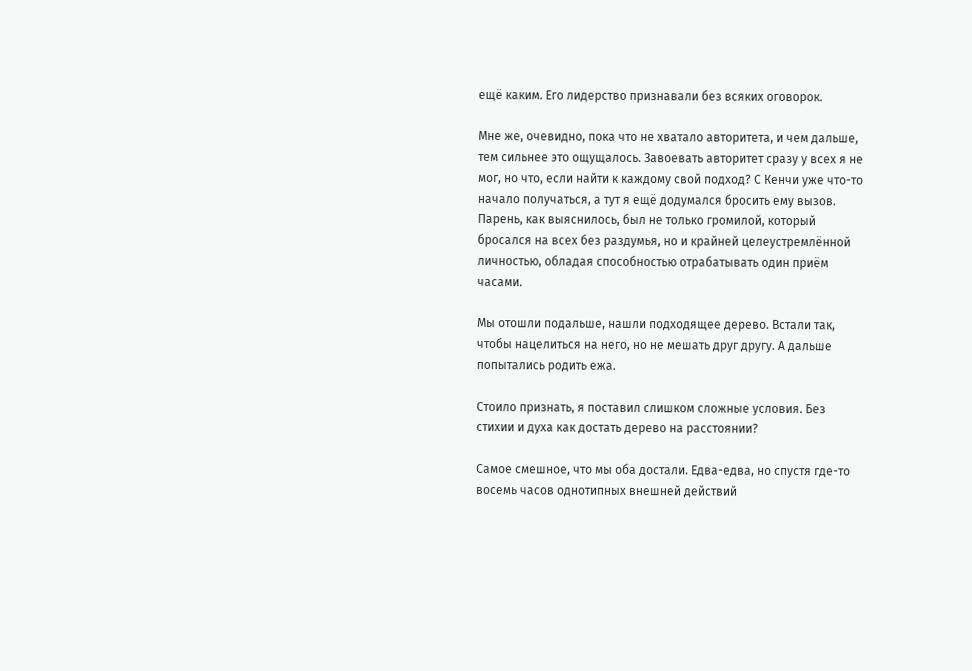ещё каким. Его лидерство признавали без всяких оговорок.

Мне же, очевидно, пока что не хватало авторитета, и чем дальше, тем сильнее это ощущалось. Завоевать авторитет сразу у всех я не мог, но что, если найти к каждому свой подход? С Кенчи уже что-то начало получаться, а тут я ещё додумался бросить ему вызов. Парень, как выяснилось, был не только громилой, который бросался на всех без раздумья, но и крайней целеустремлённой личностью, обладая способностью отрабатывать один приём часами.

Мы отошли подальше, нашли подходящее дерево. Встали так, чтобы нацелиться на него, но не мешать друг другу. А дальше попытались родить ежа.

Стоило признать, я поставил слишком сложные условия. Без стихии и духа как достать дерево на расстоянии?

Самое смешное, что мы оба достали. Едва-едва, но спустя где-то восемь часов однотипных внешней действий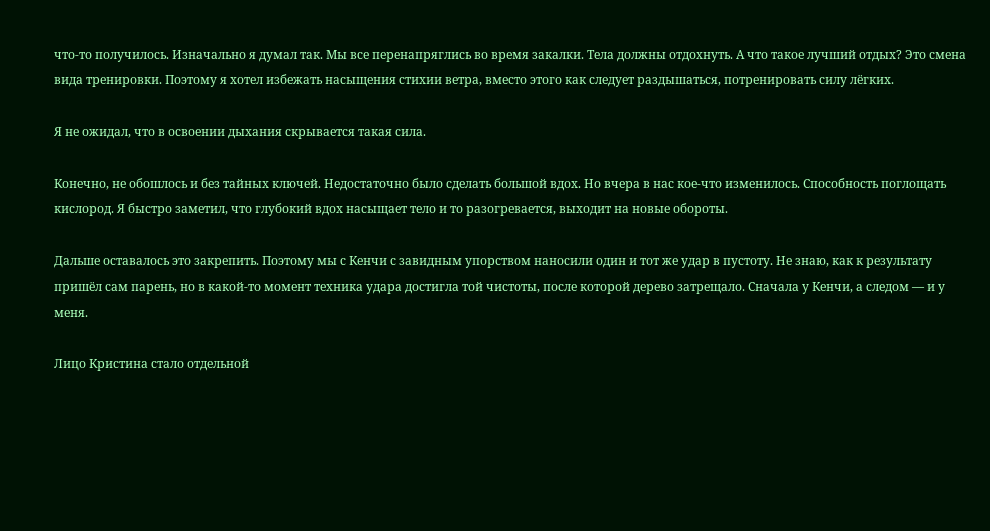что-то получилось. Изначально я думал так. Мы все перенапряглись во время закалки. Тела должны отдохнуть. А что такое лучший отдых? Это смена вида тренировки. Поэтому я хотел избежать насыщения стихии ветра, вместо этого как следует раздышаться, потренировать силу лёгких.

Я не ожидал, что в освоении дыхания скрывается такая сила.

Конечно, не обошлось и без тайных ключей. Недостаточно было сделать большой вдох. Но вчера в нас кое-что изменилось. Способность поглощать кислород. Я быстро заметил, что глубокий вдох насыщает тело и то разогревается, выходит на новые обороты.

Дальше оставалось это закрепить. Поэтому мы с Кенчи с завидным упорством наносили один и тот же удар в пустоту. Не знаю, как к результату пришёл сам парень, но в какой-то момент техника удара достигла той чистоты, после которой дерево затрещало. Сначала у Кенчи, а следом — и у меня.

Лицо Кристина стало отдельной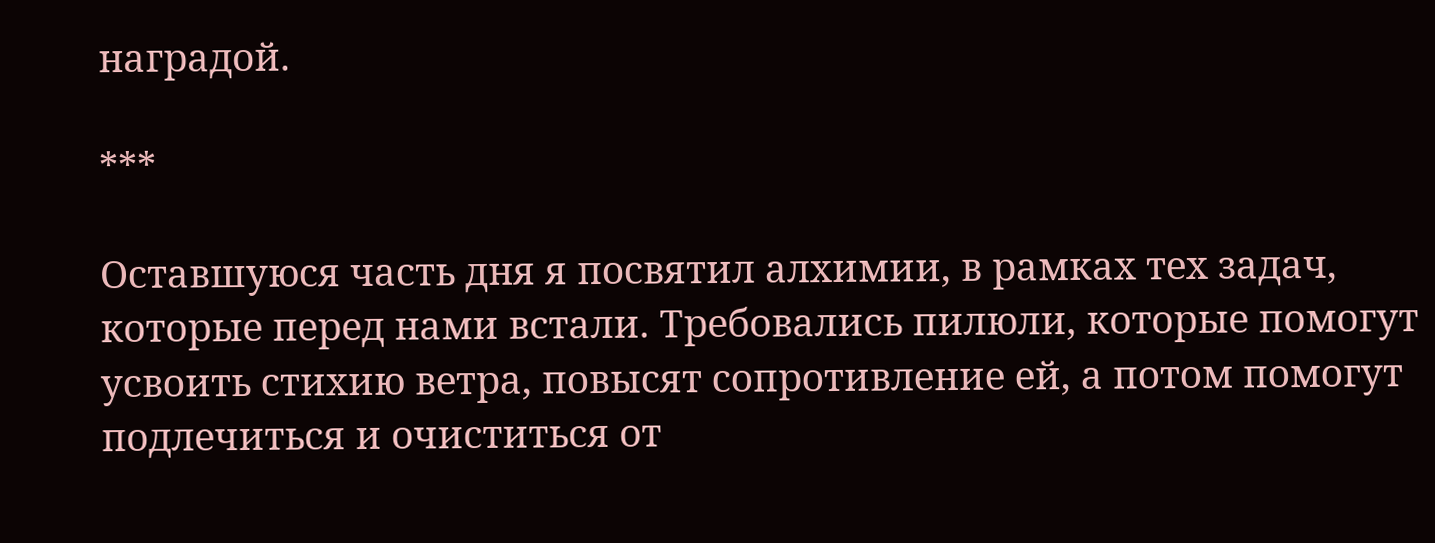наградой.

***

Оставшуюся часть дня я посвятил алхимии, в рамках тех задач, которые перед нами встали. Требовались пилюли, которые помогут усвоить стихию ветра, повысят сопротивление ей, а потом помогут подлечиться и очиститься от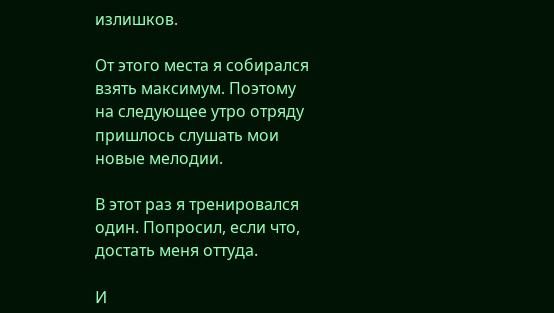излишков.

От этого места я собирался взять максимум. Поэтому на следующее утро отряду пришлось слушать мои новые мелодии.

В этот раз я тренировался один. Попросил, если что, достать меня оттуда.

И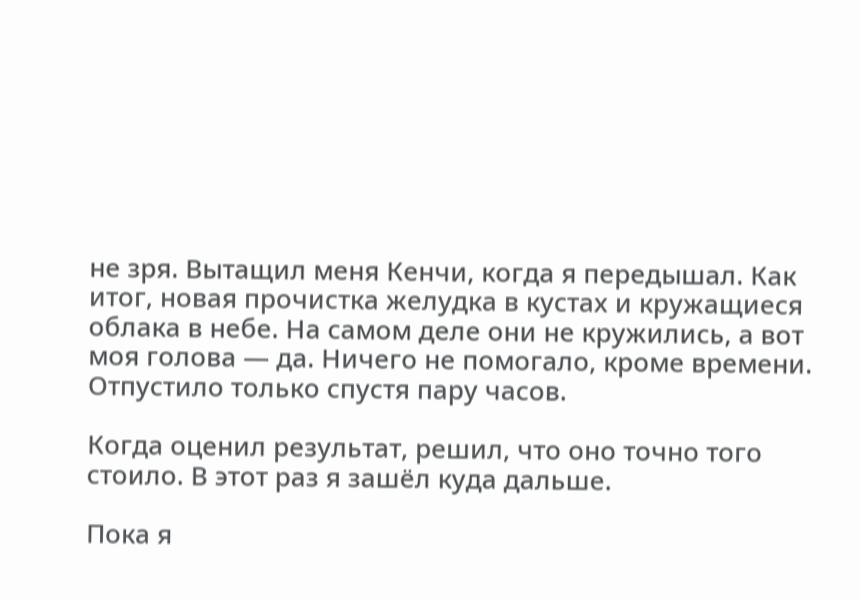не зря. Вытащил меня Кенчи, когда я передышал. Как итог, новая прочистка желудка в кустах и кружащиеся облака в небе. На самом деле они не кружились, а вот моя голова — да. Ничего не помогало, кроме времени. Отпустило только спустя пару часов.

Когда оценил результат, решил, что оно точно того стоило. В этот раз я зашёл куда дальше.

Пока я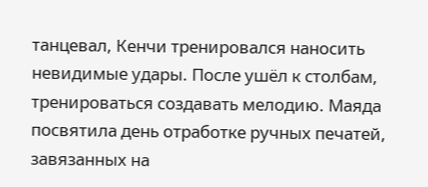танцевал, Кенчи тренировался наносить невидимые удары. После ушёл к столбам, тренироваться создавать мелодию. Маяда посвятила день отработке ручных печатей, завязанных на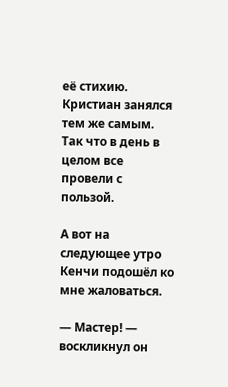её стихию. Кристиан занялся тем же самым. Так что в день в целом все провели с пользой.

А вот на следующее утро Кенчи подошёл ко мне жаловаться.

— Мастер! — воскликнул он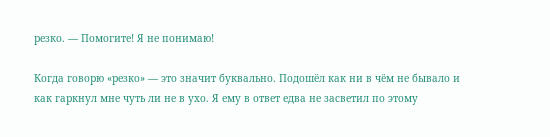резко. — Помогите! Я не понимаю!

Когда говорю «резко» — это значит буквально. Подошёл как ни в чём не бывало и как гаркнул мне чуть ли не в ухо. Я ему в ответ едва не засветил по этому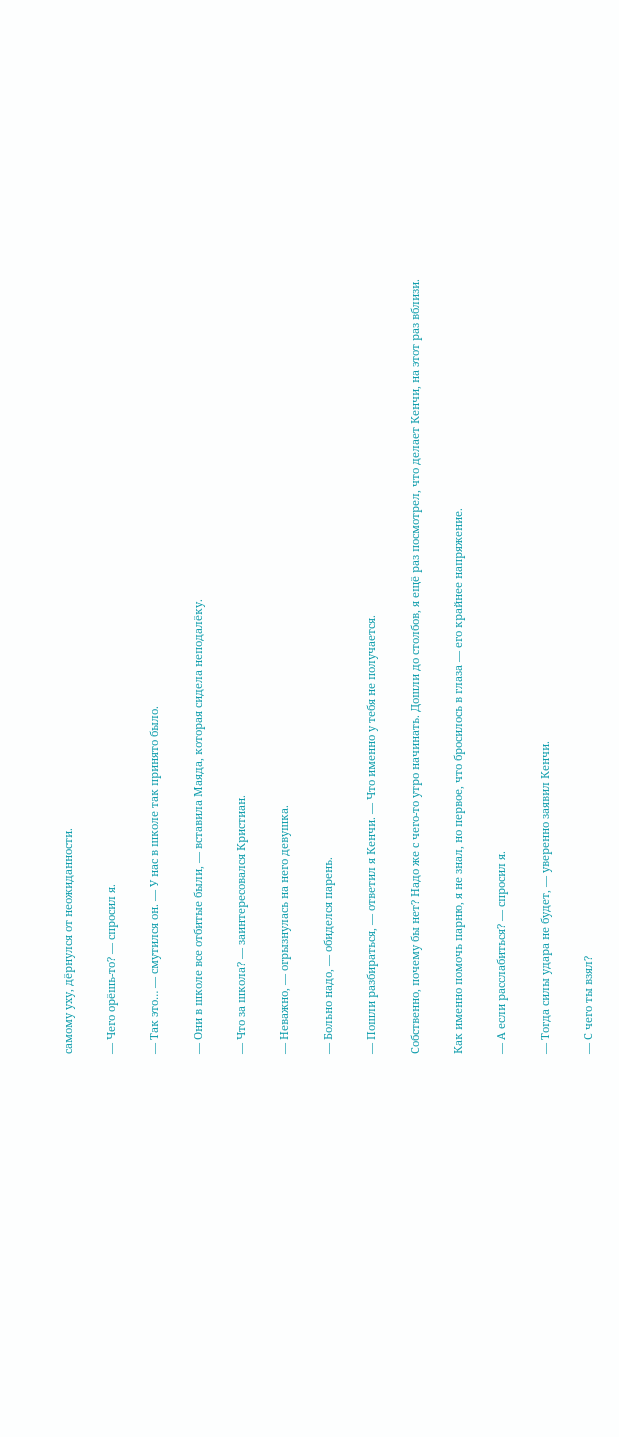самому уху, дёрнулся от неожиданности.

— Чего орёшь-то? — спросил я.

— Так это… — смутился он. — У нас в школе так принято было.

— Они в школе все отбитые были, — вставила Маяда, которая сидела неподалёку.

— Что за школа? — заинтересовался Кристиан.

— Неважно, — огрызнулась на него девушка.

— Больно надо, — обиделся парень.

— Пошли разбираться, — ответил я Кенчи. — Что именно у тебя не получается.

Собственно, почему бы нет? Надо же с чего-то утро начинать. Дошли до столбов, я ещё раз посмотрел, что делает Кенчи, на этот раз вблизи.

Как именно помочь парню, я не знал, но первое, что бросилось в глаза — его крайнее напряжение.

— А если расслабиться? — спросил я.

— Тогда силы удара не будет, — уверенно заявил Кенчи.

— С чего ты взял?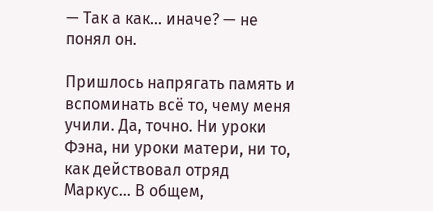— Так а как… иначе? — не понял он.

Пришлось напрягать память и вспоминать всё то, чему меня учили. Да, точно. Ни уроки Фэна, ни уроки матери, ни то, как действовал отряд Маркус… В общем,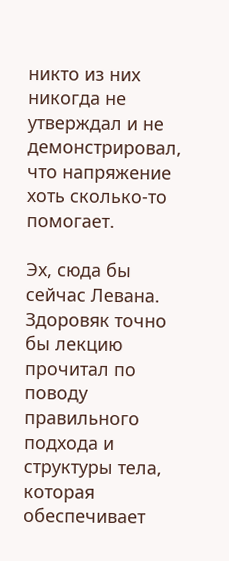никто из них никогда не утверждал и не демонстрировал, что напряжение хоть сколько-то помогает.

Эх, сюда бы сейчас Левана. Здоровяк точно бы лекцию прочитал по поводу правильного подхода и структуры тела, которая обеспечивает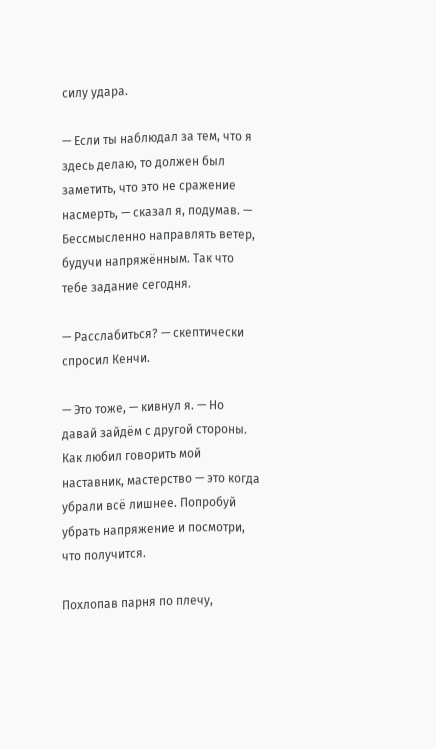силу удара.

— Если ты наблюдал за тем, что я здесь делаю, то должен был заметить, что это не сражение насмерть, — сказал я, подумав. — Бессмысленно направлять ветер, будучи напряжённым. Так что тебе задание сегодня.

— Расслабиться? — скептически спросил Кенчи.

— Это тоже, — кивнул я. — Но давай зайдём с другой стороны. Как любил говорить мой наставник, мастерство — это когда убрали всё лишнее. Попробуй убрать напряжение и посмотри, что получится.

Похлопав парня по плечу,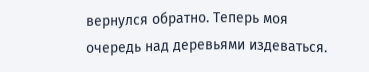вернулся обратно. Теперь моя очередь над деревьями издеваться.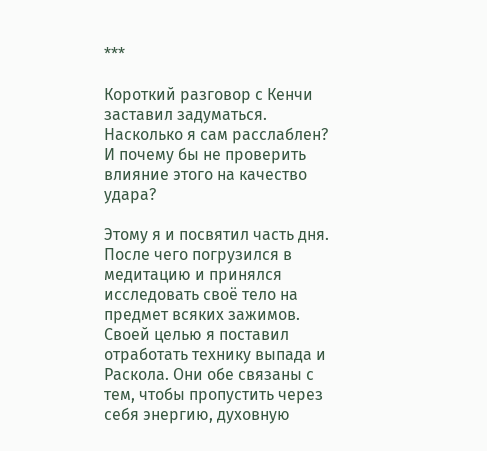***

Короткий разговор с Кенчи заставил задуматься. Насколько я сам расслаблен? И почему бы не проверить влияние этого на качество удара?

Этому я и посвятил часть дня. После чего погрузился в медитацию и принялся исследовать своё тело на предмет всяких зажимов. Своей целью я поставил отработать технику выпада и Раскола. Они обе связаны с тем, чтобы пропустить через себя энергию, духовную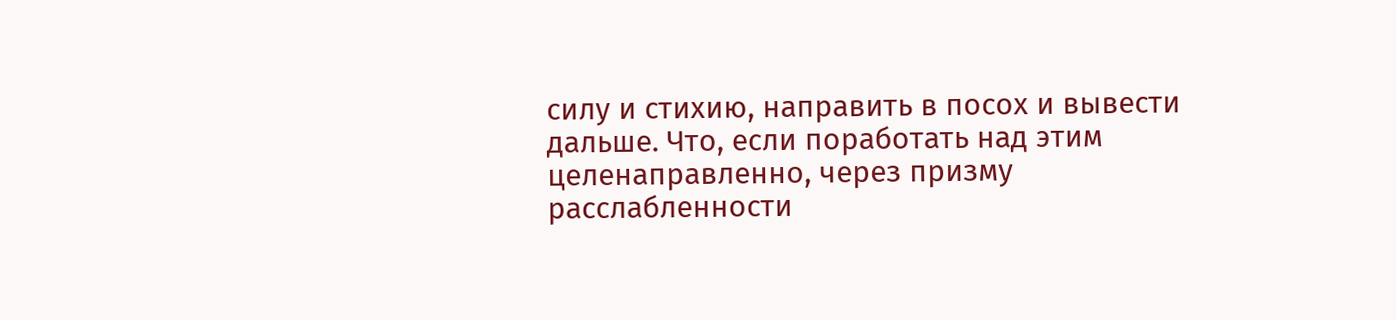силу и стихию, направить в посох и вывести дальше. Что, если поработать над этим целенаправленно, через призму расслабленности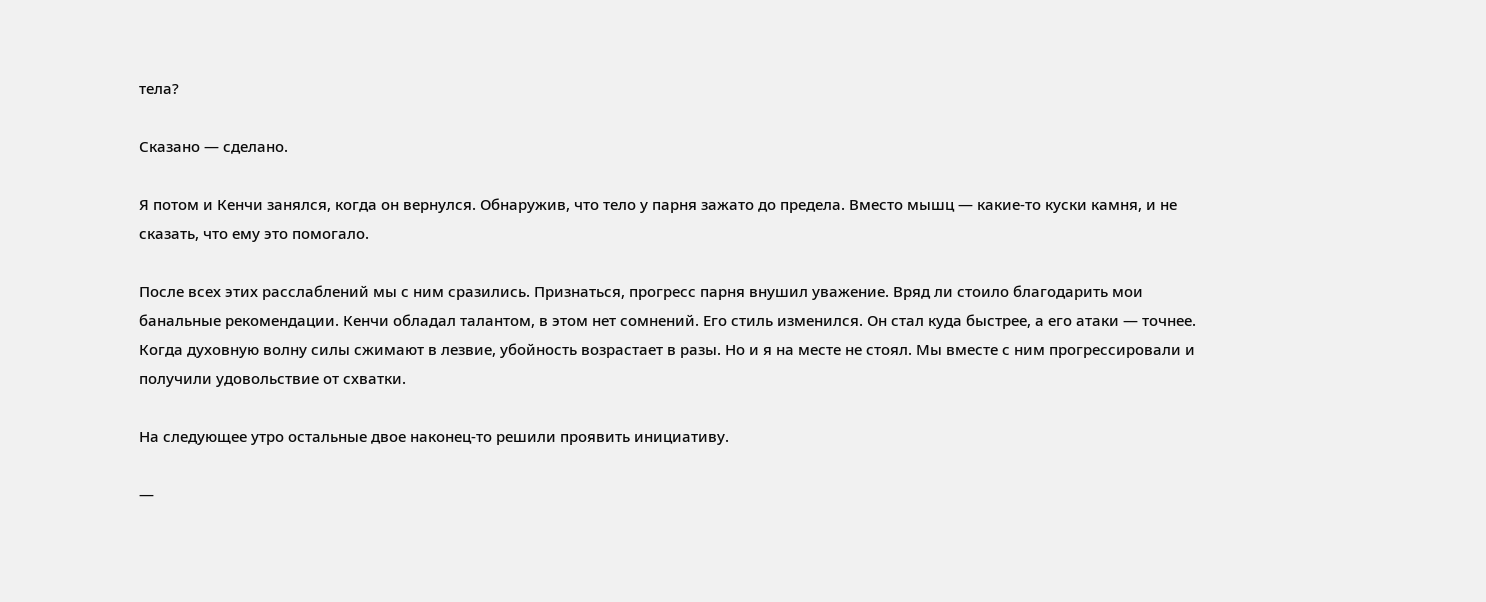тела?

Сказано — сделано.

Я потом и Кенчи занялся, когда он вернулся. Обнаружив, что тело у парня зажато до предела. Вместо мышц — какие-то куски камня, и не сказать, что ему это помогало.

После всех этих расслаблений мы с ним сразились. Признаться, прогресс парня внушил уважение. Вряд ли стоило благодарить мои банальные рекомендации. Кенчи обладал талантом, в этом нет сомнений. Его стиль изменился. Он стал куда быстрее, а его атаки — точнее. Когда духовную волну силы сжимают в лезвие, убойность возрастает в разы. Но и я на месте не стоял. Мы вместе с ним прогрессировали и получили удовольствие от схватки.

На следующее утро остальные двое наконец-то решили проявить инициативу.

—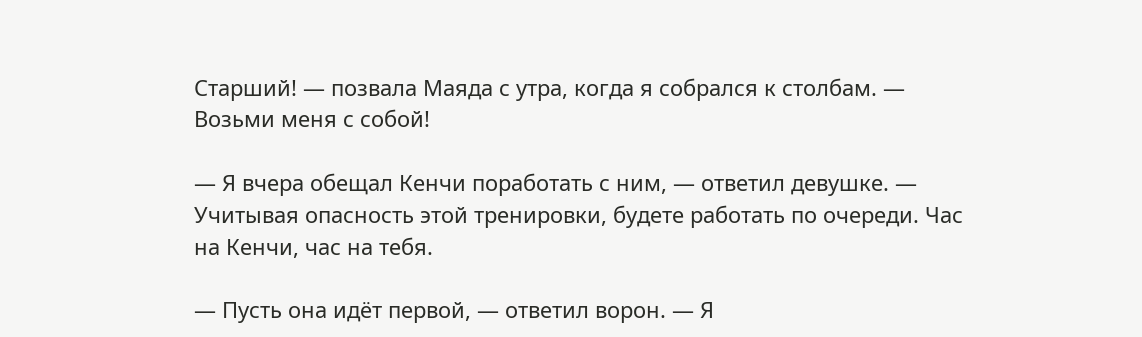Старший! — позвала Маяда с утра, когда я собрался к столбам. — Возьми меня с собой!

— Я вчера обещал Кенчи поработать с ним, — ответил девушке. — Учитывая опасность этой тренировки, будете работать по очереди. Час на Кенчи, час на тебя.

— Пусть она идёт первой, — ответил ворон. — Я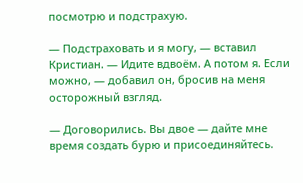посмотрю и подстрахую.

— Подстраховать и я могу, — вставил Кристиан. — Идите вдвоём. А потом я. Если можно, — добавил он, бросив на меня осторожный взгляд.

— Договорились. Вы двое — дайте мне время создать бурю и присоединяйтесь.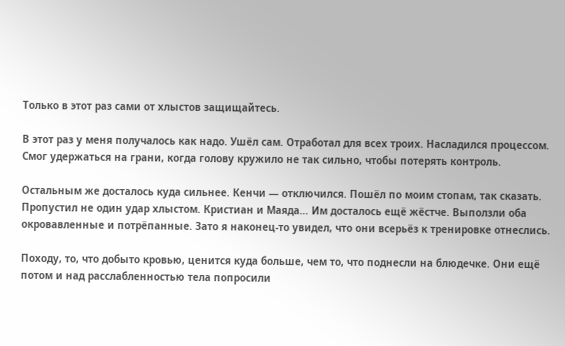Только в этот раз сами от хлыстов защищайтесь.

В этот раз у меня получалось как надо. Ушёл сам. Отработал для всех троих. Насладился процессом. Смог удержаться на грани, когда голову кружило не так сильно, чтобы потерять контроль.

Остальным же досталось куда сильнее. Кенчи — отключился. Пошёл по моим стопам, так сказать. Пропустил не один удар хлыстом. Кристиан и Маяда… Им досталось ещё жёстче. Выползли оба окровавленные и потрёпанные. Зато я наконец-то увидел, что они всерьёз к тренировке отнеслись.

Походу, то, что добыто кровью, ценится куда больше, чем то, что поднесли на блюдечке. Они ещё потом и над расслабленностью тела попросили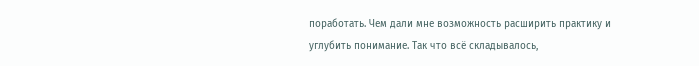поработать. Чем дали мне возможность расширить практику и углубить понимание. Так что всё складывалось,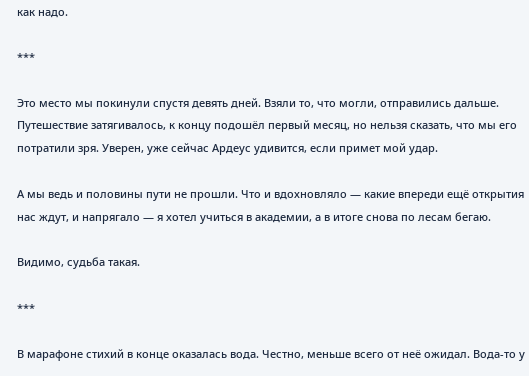как надо.

***

Это место мы покинули спустя девять дней. Взяли то, что могли, отправились дальше. Путешествие затягивалось, к концу подошёл первый месяц, но нельзя сказать, что мы его потратили зря. Уверен, уже сейчас Ардеус удивится, если примет мой удар.

А мы ведь и половины пути не прошли. Что и вдохновляло — какие впереди ещё открытия нас ждут, и напрягало — я хотел учиться в академии, а в итоге снова по лесам бегаю.

Видимо, судьба такая.

***

В марафоне стихий в конце оказалась вода. Честно, меньше всего от неё ожидал. Вода-то у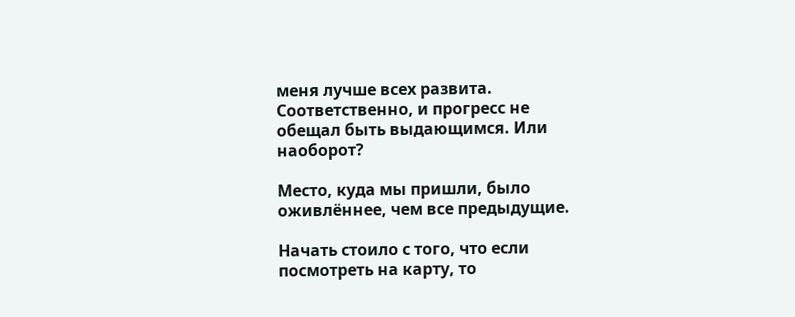меня лучше всех развита. Соответственно, и прогресс не обещал быть выдающимся. Или наоборот?

Место, куда мы пришли, было оживлённее, чем все предыдущие.

Начать стоило с того, что если посмотреть на карту, то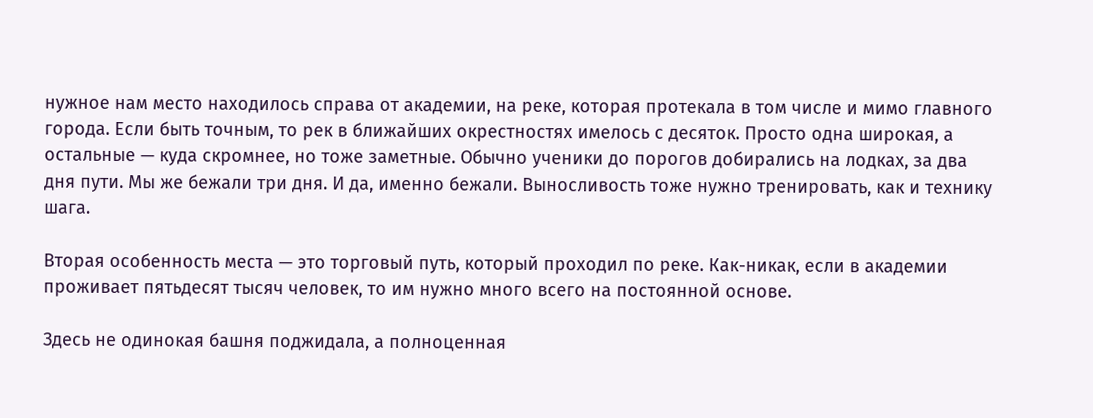нужное нам место находилось справа от академии, на реке, которая протекала в том числе и мимо главного города. Если быть точным, то рек в ближайших окрестностях имелось с десяток. Просто одна широкая, а остальные — куда скромнее, но тоже заметные. Обычно ученики до порогов добирались на лодках, за два дня пути. Мы же бежали три дня. И да, именно бежали. Выносливость тоже нужно тренировать, как и технику шага.

Вторая особенность места — это торговый путь, который проходил по реке. Как-никак, если в академии проживает пятьдесят тысяч человек, то им нужно много всего на постоянной основе.

Здесь не одинокая башня поджидала, а полноценная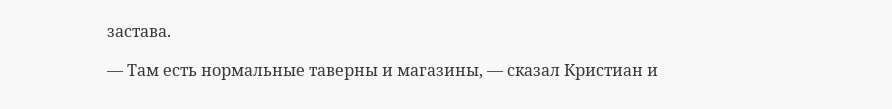застава.

— Там есть нормальные таверны и магазины, — сказал Кристиан и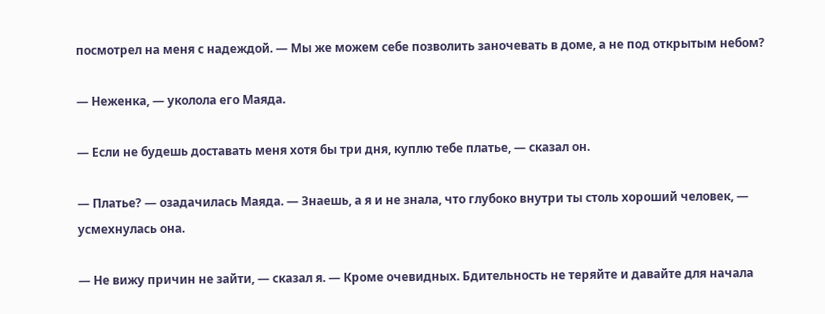посмотрел на меня с надеждой. — Мы же можем себе позволить заночевать в доме, а не под открытым небом?

— Неженка, — уколола его Маяда.

— Если не будешь доставать меня хотя бы три дня, куплю тебе платье, — сказал он.

— Платье? — озадачилась Маяда. — Знаешь, а я и не знала, что глубоко внутри ты столь хороший человек, — усмехнулась она.

— Не вижу причин не зайти, — сказал я. — Кроме очевидных. Бдительность не теряйте и давайте для начала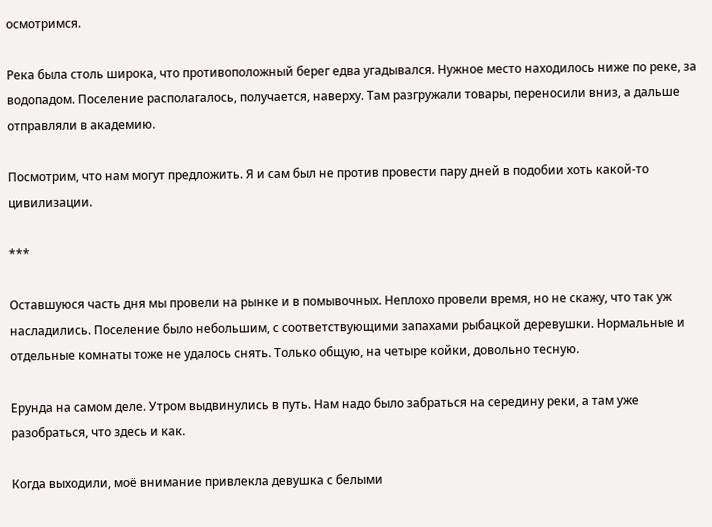осмотримся.

Река была столь широка, что противоположный берег едва угадывался. Нужное место находилось ниже по реке, за водопадом. Поселение располагалось, получается, наверху. Там разгружали товары, переносили вниз, а дальше отправляли в академию.

Посмотрим, что нам могут предложить. Я и сам был не против провести пару дней в подобии хоть какой-то цивилизации.

***

Оставшуюся часть дня мы провели на рынке и в помывочных. Неплохо провели время, но не скажу, что так уж насладились. Поселение было небольшим, с соответствующими запахами рыбацкой деревушки. Нормальные и отдельные комнаты тоже не удалось снять. Только общую, на четыре койки, довольно тесную.

Ерунда на самом деле. Утром выдвинулись в путь. Нам надо было забраться на середину реки, а там уже разобраться, что здесь и как.

Когда выходили, моё внимание привлекла девушка с белыми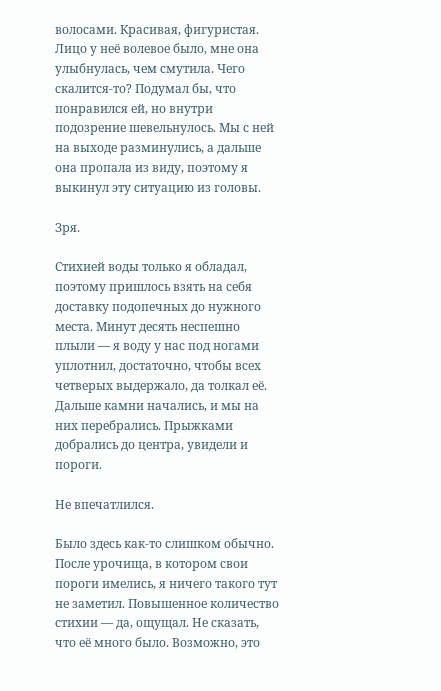волосами. Красивая, фигуристая. Лицо у неё волевое было, мне она улыбнулась, чем смутила. Чего скалится-то? Подумал бы, что понравился ей, но внутри подозрение шевельнулось. Мы с ней на выходе разминулись, а дальше она пропала из виду, поэтому я выкинул эту ситуацию из головы.

Зря.

Стихией воды только я обладал, поэтому пришлось взять на себя доставку подопечных до нужного места. Минут десять неспешно плыли — я воду у нас под ногами уплотнил, достаточно, чтобы всех четверых выдержало, да толкал её. Дальше камни начались, и мы на них перебрались. Прыжками добрались до центра, увидели и пороги.

Не впечатлился.

Было здесь как-то слишком обычно. После урочища, в котором свои пороги имелись, я ничего такого тут не заметил. Повышенное количество стихии — да, ощущал. Не сказать, что её много было. Возможно, это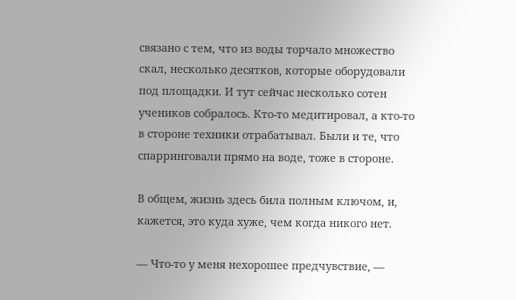связано с тем, что из воды торчало множество скал, несколько десятков, которые оборудовали под площадки. И тут сейчас несколько сотен учеников собралось. Кто-то медитировал, а кто-то в стороне техники отрабатывал. Были и те, что спарринговали прямо на воде, тоже в стороне.

В общем, жизнь здесь била полным ключом, и, кажется, это куда хуже, чем когда никого нет.

— Что-то у меня нехорошее предчувствие, —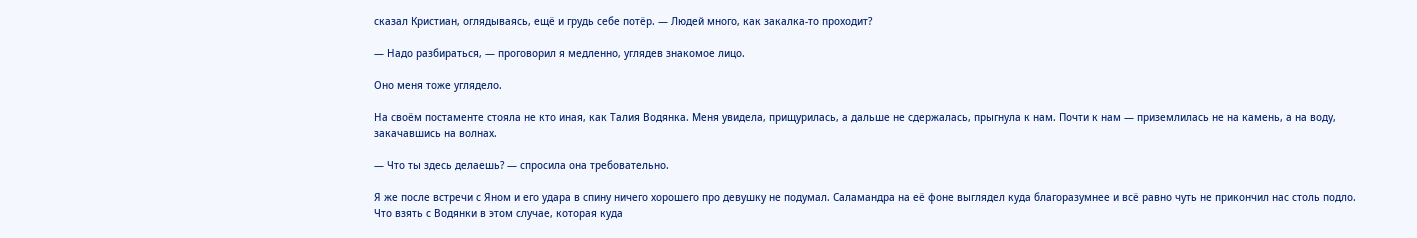сказал Кристиан, оглядываясь, ещё и грудь себе потёр. — Людей много, как закалка-то проходит?

— Надо разбираться, — проговорил я медленно, углядев знакомое лицо.

Оно меня тоже углядело.

На своём постаменте стояла не кто иная, как Талия Водянка. Меня увидела, прищурилась, а дальше не сдержалась, прыгнула к нам. Почти к нам — приземлилась не на камень, а на воду, закачавшись на волнах.

— Что ты здесь делаешь? — спросила она требовательно.

Я же после встречи с Яном и его удара в спину ничего хорошего про девушку не подумал. Саламандра на её фоне выглядел куда благоразумнее и всё равно чуть не прикончил нас столь подло. Что взять с Водянки в этом случае, которая куда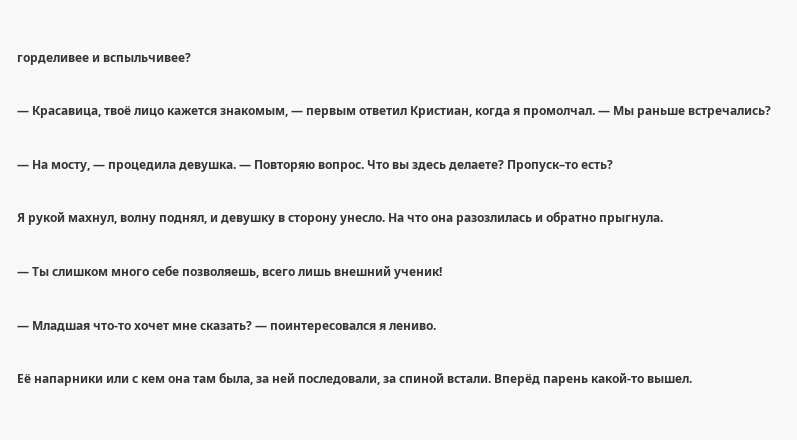горделивее и вспыльчивее?

— Красавица, твоё лицо кажется знакомым, — первым ответил Кристиан, когда я промолчал. — Мы раньше встречались?

— На мосту, — процедила девушка. — Повторяю вопрос. Что вы здесь делаете? Пропуск–то есть?

Я рукой махнул, волну поднял, и девушку в сторону унесло. На что она разозлилась и обратно прыгнула.

— Ты слишком много себе позволяешь, всего лишь внешний ученик!

— Младшая что-то хочет мне сказать? — поинтересовался я лениво.

Её напарники или с кем она там была, за ней последовали, за спиной встали. Вперёд парень какой-то вышел.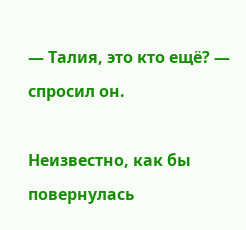— Талия, это кто ещё? — спросил он.

Неизвестно, как бы повернулась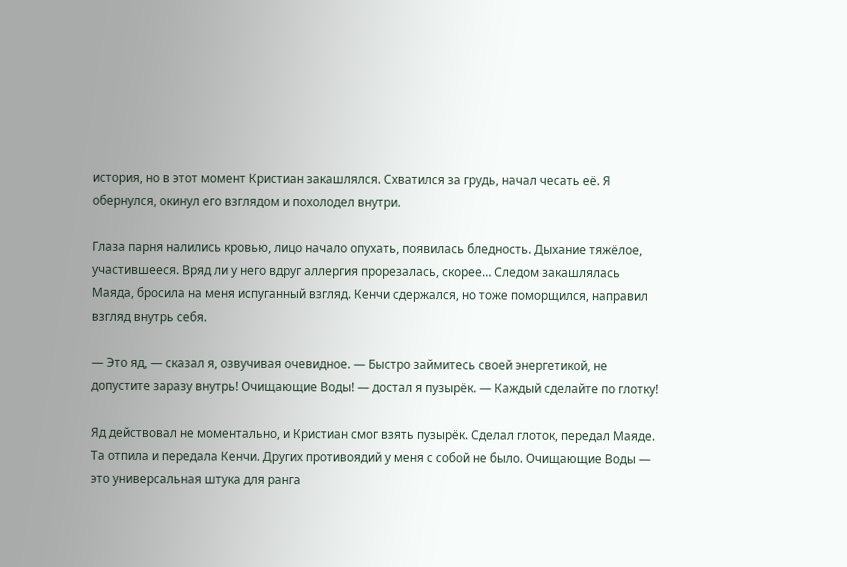история, но в этот момент Кристиан закашлялся. Схватился за грудь, начал чесать её. Я обернулся, окинул его взглядом и похолодел внутри.

Глаза парня налились кровью, лицо начало опухать, появилась бледность. Дыхание тяжёлое, участившееся. Вряд ли у него вдруг аллергия прорезалась, скорее… Следом закашлялась Маяда, бросила на меня испуганный взгляд. Кенчи сдержался, но тоже поморщился, направил взгляд внутрь себя.

— Это яд, — сказал я, озвучивая очевидное. — Быстро займитесь своей энергетикой, не допустите заразу внутрь! Очищающие Воды! — достал я пузырёк. — Каждый сделайте по глотку!

Яд действовал не моментально, и Кристиан смог взять пузырёк. Сделал глоток, передал Маяде. Та отпила и передала Кенчи. Других противоядий у меня с собой не было. Очищающие Воды — это универсальная штука для ранга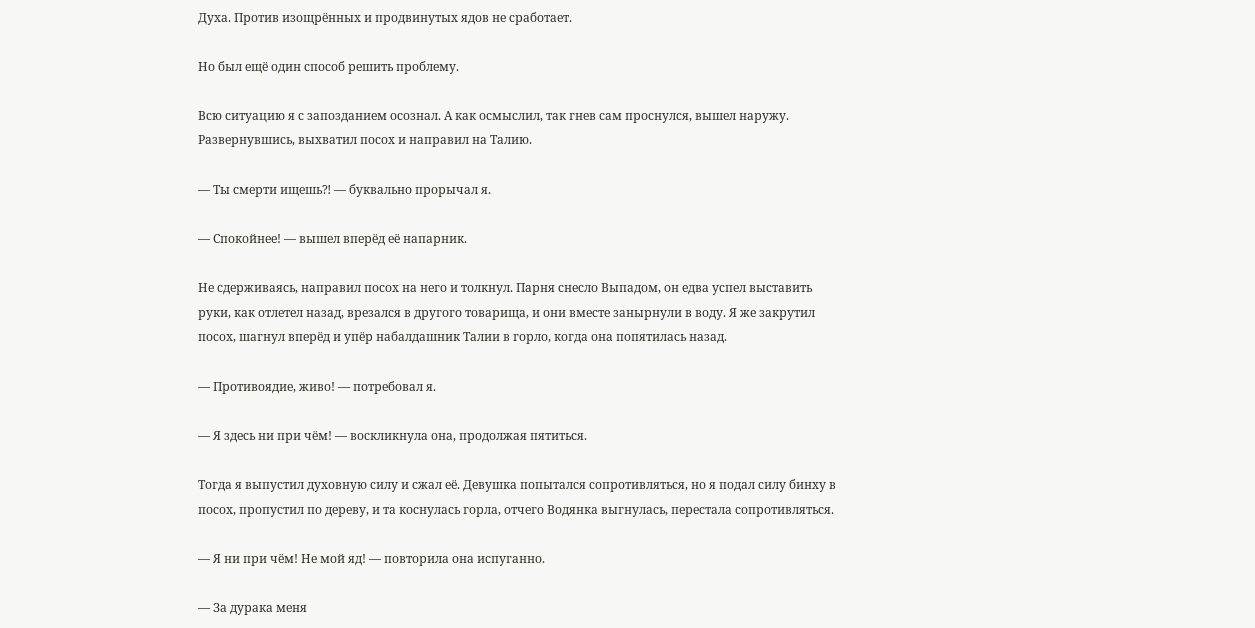Духа. Против изощрённых и продвинутых ядов не сработает.

Но был ещё один способ решить проблему.

Всю ситуацию я с запозданием осознал. А как осмыслил, так гнев сам проснулся, вышел наружу. Развернувшись, выхватил посох и направил на Талию.

— Ты смерти ищешь⁈ — буквально прорычал я.

— Спокойнее! — вышел вперёд её напарник.

Не сдерживаясь, направил посох на него и толкнул. Парня снесло Выпадом, он едва успел выставить руки, как отлетел назад, врезался в другого товарища, и они вместе занырнули в воду. Я же закрутил посох, шагнул вперёд и упёр набалдашник Талии в горло, когда она попятилась назад.

— Противоядие, живо! — потребовал я.

— Я здесь ни при чём! — воскликнула она, продолжая пятиться.

Тогда я выпустил духовную силу и сжал её. Девушка попытался сопротивляться, но я подал силу бинху в посох, пропустил по дереву, и та коснулась горла, отчего Водянка выгнулась, перестала сопротивляться.

— Я ни при чём! Не мой яд! — повторила она испуганно.

— За дурака меня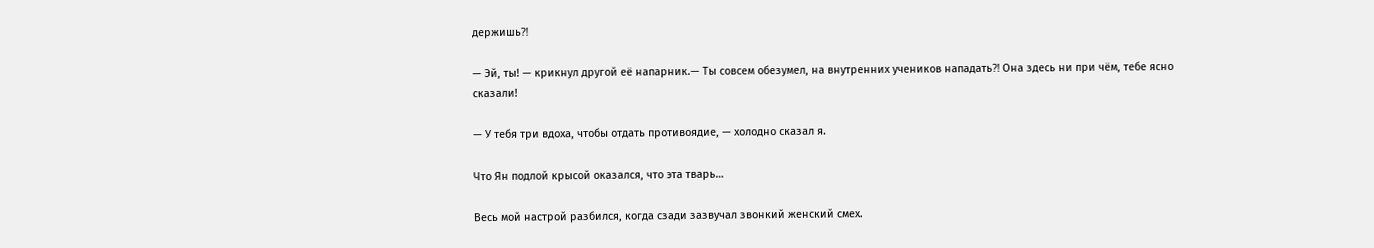держишь⁈

— Эй, ты! — крикнул другой её напарник.— Ты совсем обезумел, на внутренних учеников нападать⁈ Она здесь ни при чём, тебе ясно сказали!

— У тебя три вдоха, чтобы отдать противоядие, — холодно сказал я.

Что Ян подлой крысой оказался, что эта тварь…

Весь мой настрой разбился, когда сзади зазвучал звонкий женский смех.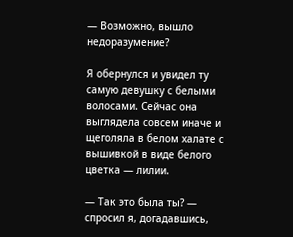— Возможно, вышло недоразумение?

Я обернулся и увидел ту самую девушку с белыми волосами. Сейчас она выглядела совсем иначе и щеголяла в белом халате с вышивкой в виде белого цветка — лилии.

— Так это была ты? — спросил я, догадавшись,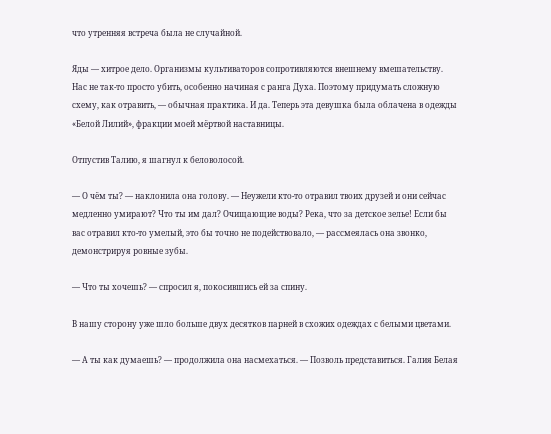что утренняя встреча была не случайной.

Яды — хитрое дело. Организмы культиваторов сопротивляются внешнему вмешательству. Нас не так-то просто убить, особенно начиная с ранга Духа. Поэтому придумать сложную схему, как отравить, — обычная практика. И да. Теперь эта девушка была облачена в одежды «Белой Лилий», фракции моей мёртвой наставницы.

Отпустив Талию, я шагнул к беловолосой.

— О чём ты? — наклонила она голову. — Неужели кто-то отравил твоих друзей и они сейчас медленно умирают? Что ты им дал? Очищающие воды? Река, что за детское зелье! Если бы вас отравил кто-то умелый, это бы точно не подействовало, — рассмеялась она звонко, демонстрируя ровные зубы.

— Что ты хочешь? — спросил я, покосившись ей за спину.

В нашу сторону уже шло больше двух десятков парней в схожих одеждах с белыми цветами.

— А ты как думаешь? — продолжила она насмехаться. — Позволь представиться. Галия Белая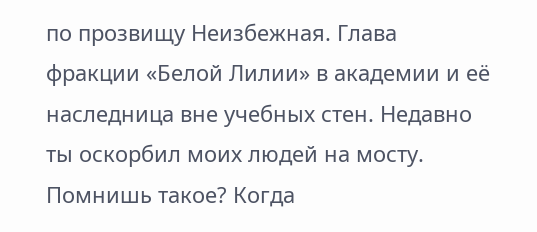по прозвищу Неизбежная. Глава фракции «Белой Лилии» в академии и её наследница вне учебных стен. Недавно ты оскорбил моих людей на мосту. Помнишь такое? Когда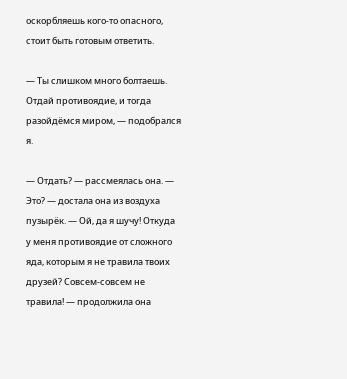оскорбляешь кого-то опасного, стоит быть готовым ответить.

— Ты слишком много болтаешь. Отдай противоядие, и тогда разойдёмся миром, — подобрался я.

— Отдать? — рассмеялась она. — Это? — достала она из воздуха пузырёк. — Ой, да я шучу! Откуда у меня противоядие от сложного яда, которым я не травила твоих друзей? Совсем-совсем не травила! — продолжила она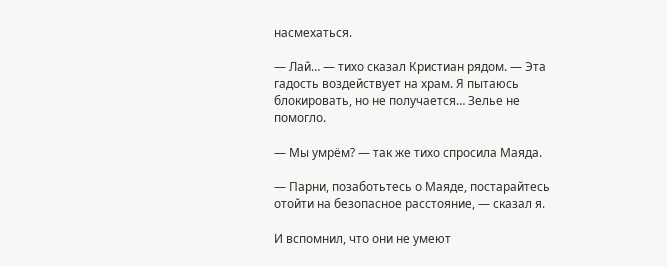насмехаться.

— Лай… — тихо сказал Кристиан рядом. — Эта гадость воздействует на храм. Я пытаюсь блокировать, но не получается… Зелье не помогло.

— Мы умрём? — так же тихо спросила Маяда.

— Парни, позаботьтесь о Маяде, постарайтесь отойти на безопасное расстояние, — сказал я.

И вспомнил, что они не умеют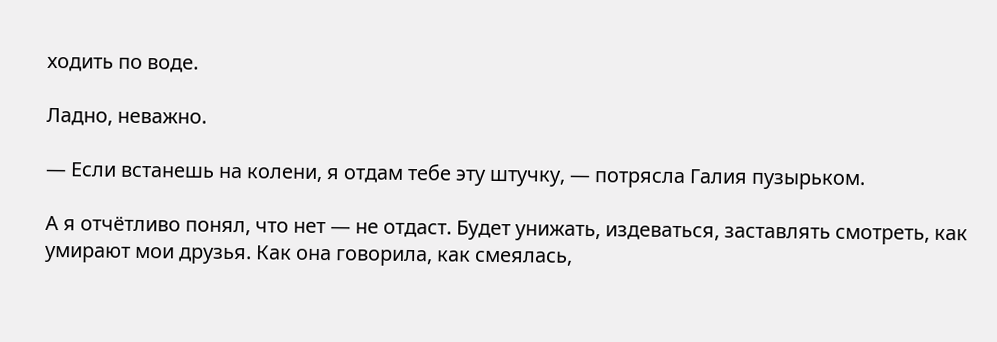ходить по воде.

Ладно, неважно.

— Если встанешь на колени, я отдам тебе эту штучку, — потрясла Галия пузырьком.

А я отчётливо понял, что нет — не отдаст. Будет унижать, издеваться, заставлять смотреть, как умирают мои друзья. Как она говорила, как смеялась,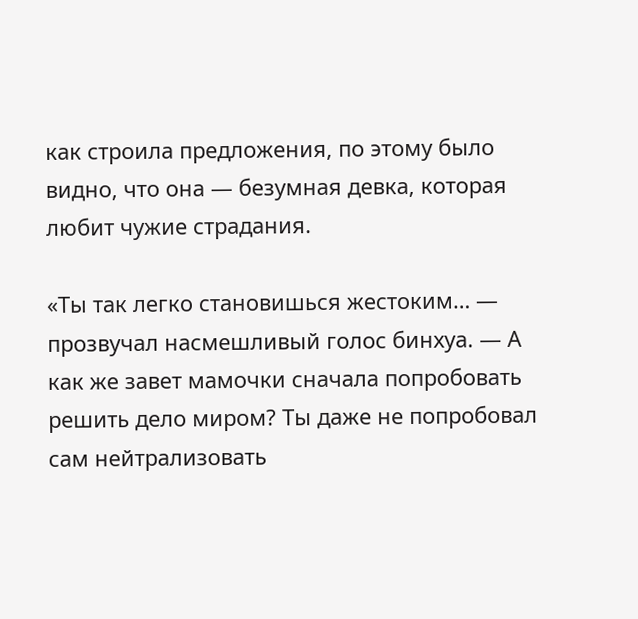как строила предложения, по этому было видно, что она — безумная девка, которая любит чужие страдания.

«Ты так легко становишься жестоким… — прозвучал насмешливый голос бинхуа. — А как же завет мамочки сначала попробовать решить дело миром? Ты даже не попробовал сам нейтрализовать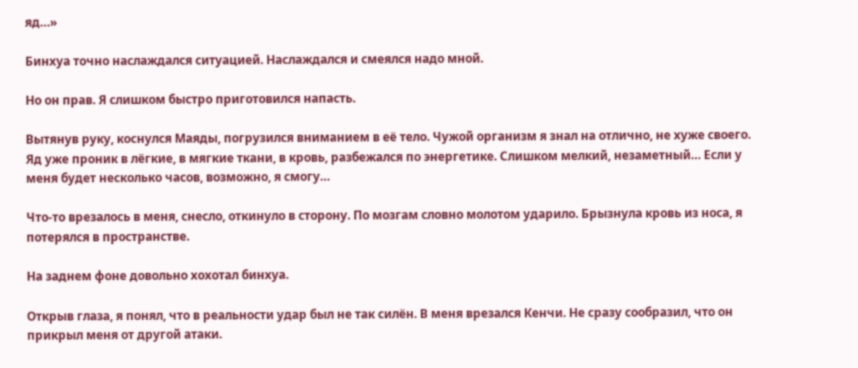яд…»

Бинхуа точно наслаждался ситуацией. Наслаждался и смеялся надо мной.

Но он прав. Я слишком быстро приготовился напасть.

Вытянув руку, коснулся Маяды, погрузился вниманием в её тело. Чужой организм я знал на отлично, не хуже своего. Яд уже проник в лёгкие, в мягкие ткани, в кровь, разбежался по энергетике. Слишком мелкий, незаметный… Если у меня будет несколько часов, возможно, я смогу…

Что-то врезалось в меня, снесло, откинуло в сторону. По мозгам словно молотом ударило. Брызнула кровь из носа, я потерялся в пространстве.

На заднем фоне довольно хохотал бинхуа.

Открыв глаза, я понял, что в реальности удар был не так силён. В меня врезался Кенчи. Не сразу сообразил, что он прикрыл меня от другой атаки.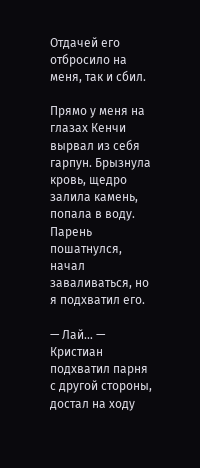Отдачей его отбросило на меня, так и сбил.

Прямо у меня на глазах Кенчи вырвал из себя гарпун. Брызнула кровь, щедро залила камень, попала в воду. Парень пошатнулся, начал заваливаться, но я подхватил его.

— Лай… — Кристиан подхватил парня с другой стороны, достал на ходу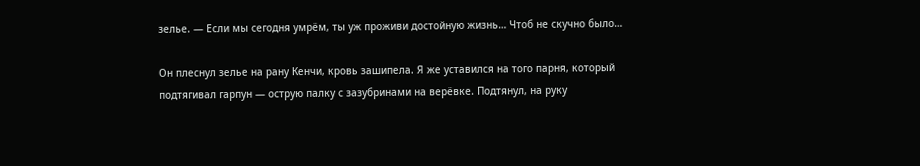зелье. — Если мы сегодня умрём, ты уж проживи достойную жизнь… Чтоб не скучно было…

Он плеснул зелье на рану Кенчи, кровь зашипела. Я же уставился на того парня, который подтягивал гарпун — острую палку с зазубринами на верёвке. Подтянул, на руку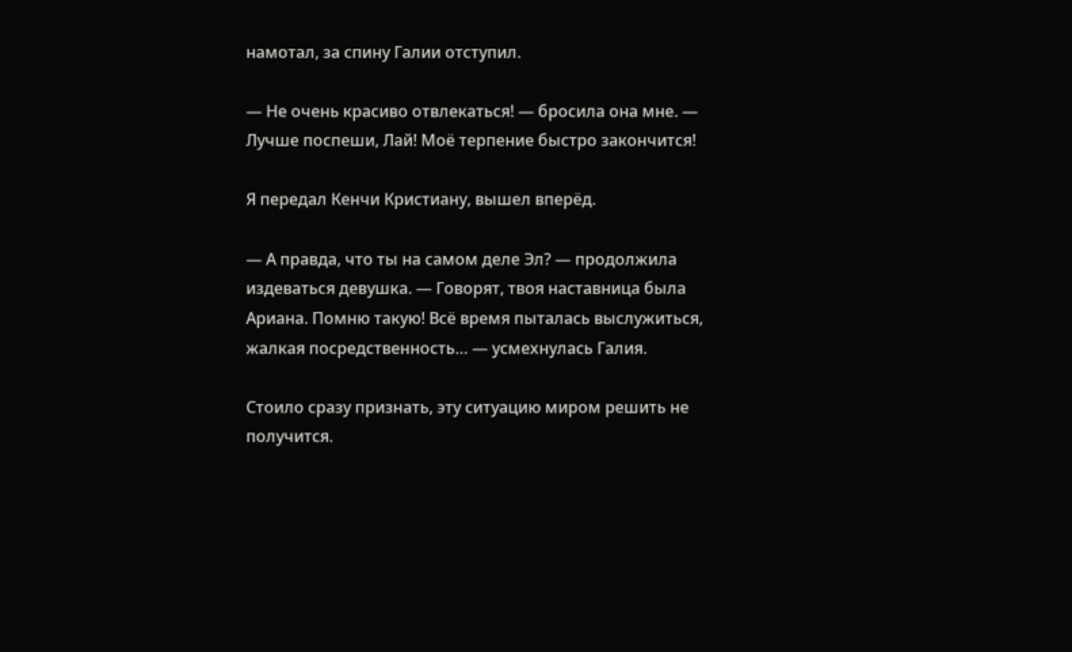намотал, за спину Галии отступил.

— Не очень красиво отвлекаться! — бросила она мне. — Лучше поспеши, Лай! Моё терпение быстро закончится!

Я передал Кенчи Кристиану, вышел вперёд.

— А правда, что ты на самом деле Эл? — продолжила издеваться девушка. — Говорят, твоя наставница была Ариана. Помню такую! Всё время пыталась выслужиться, жалкая посредственность… — усмехнулась Галия.

Стоило сразу признать, эту ситуацию миром решить не получится.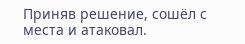Приняв решение, сошёл с места и атаковал.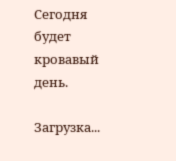Сегодня будет кровавый день.

Загрузка...